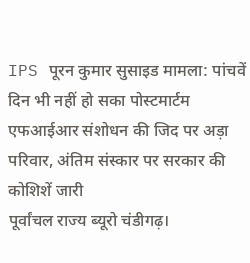IPS पूरन कुमार सुसाइड मामला: पांचवें दिन भी नहीं हो सका पोस्टमार्टम
एफआईआर संशोधन की जिद पर अड़ा परिवार, अंतिम संस्कार पर सरकार की कोशिशें जारी
पूर्वांचल राज्य ब्यूरो चंडीगढ़।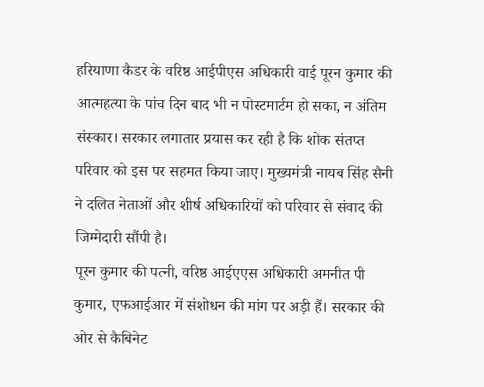हरियाणा कैडर के वरिष्ठ आईपीएस अधिकारी वाई पूरन कुमार की आत्महत्या के पांच दिन बाद भी न पोस्टमार्टम हो सका, न अंतिम संस्कार। सरकार लगातार प्रयास कर रही है कि शोक संतप्त परिवार को इस पर सहमत किया जाए। मुख्यमंत्री नायब सिंह सैनी ने दलित नेताओं और शीर्ष अधिकारियों को परिवार से संवाद की जिम्मेदारी सौंपी है।
पूरन कुमार की पत्नी, वरिष्ठ आईएएस अधिकारी अमनीत पी कुमार, एफआईआर में संशोधन की मांग पर अड़ी हैं। सरकार की ओर से कैबिनेट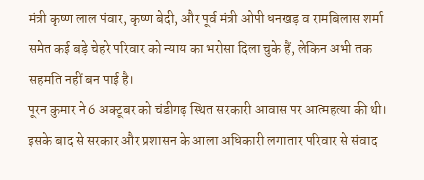मंत्री कृष्ण लाल पंवार, कृष्ण बेदी, और पूर्व मंत्री ओपी धनखड़ व रामबिलास शर्मा समेत कई बड़े चेहरे परिवार को न्याय का भरोसा दिला चुके हैं, लेकिन अभी तक सहमति नहीं बन पाई है।
पूरन कुमार ने 6 अक्टूबर को चंडीगढ़ स्थित सरकारी आवास पर आत्महत्या की थी। इसके बाद से सरकार और प्रशासन के आला अधिकारी लगातार परिवार से संवाद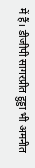में हैं। डीजीपी सागरप्रीत हुड्डा भी अमनीत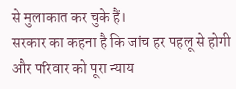से मुलाकात कर चुके हैं।
सरकार का कहना है कि जांच हर पहलू से होगी और परिवार को पूरा न्याय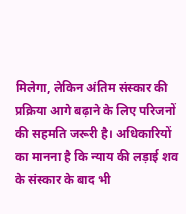मिलेगा, लेकिन अंतिम संस्कार की प्रक्रिया आगे बढ़ाने के लिए परिजनों की सहमति जरूरी है। अधिकारियों का मानना है कि न्याय की लड़ाई शव के संस्कार के बाद भी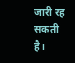जारी रह सकती है।